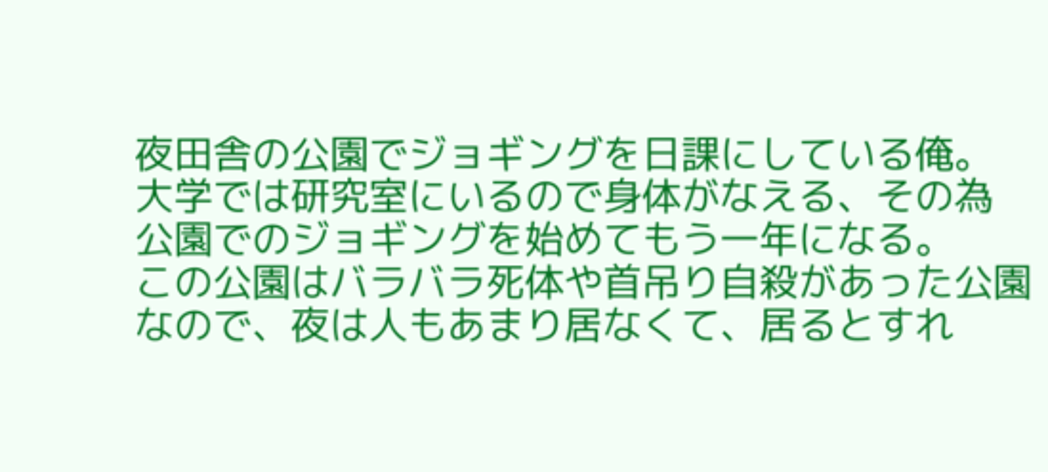夜田舎の公園でジョギングを日課にしている俺。
大学では研究室にいるので身体がなえる、その為
公園でのジョギングを始めてもう一年になる。
この公園はバラバラ死体や首吊り自殺があった公園
なので、夜は人もあまり居なくて、居るとすれ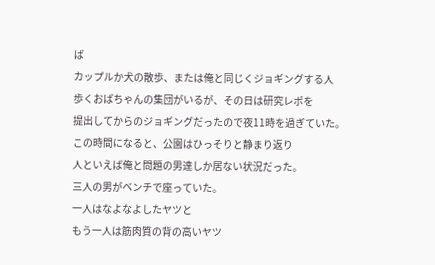ば
カップルか犬の散歩、または俺と同じくジョギングする人
歩くおばちゃんの集団がいるが、その日は研究レポを
提出してからのジョギングだったので夜11時を過ぎていた。
この時間になると、公園はひっそりと静まり返り
人といえば俺と問題の男達しか居ない状況だった。
三人の男がベンチで座っていた。
一人はなよなよしたヤツと
もう一人は筋肉質の背の高いヤツ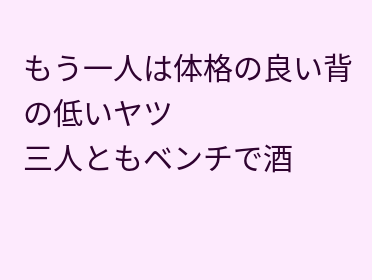もう一人は体格の良い背の低いヤツ
三人ともベンチで酒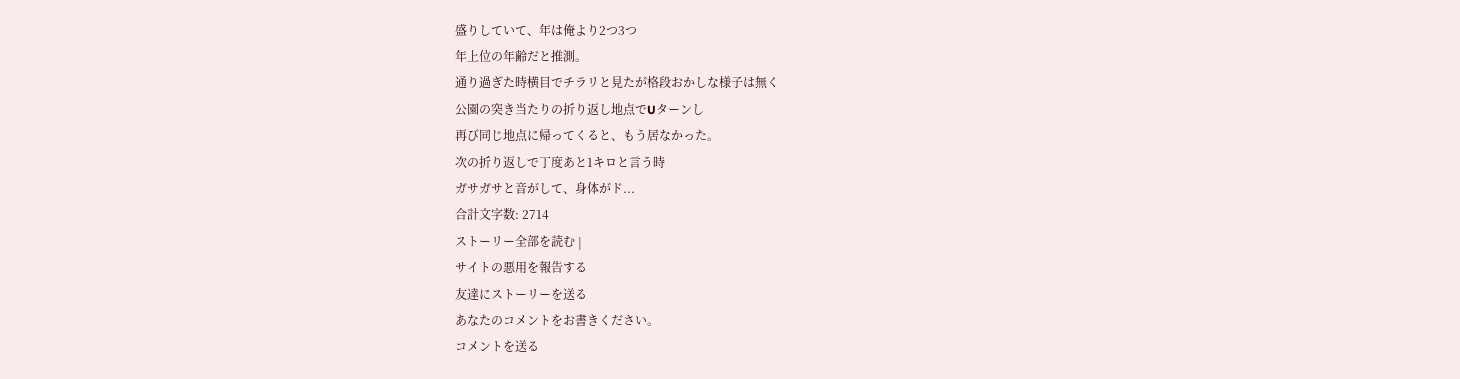盛りしていて、年は俺より2つ3つ
年上位の年齢だと推測。
通り過ぎた時横目でチラリと見たが格段おかしな様子は無く
公園の突き当たりの折り返し地点でUターンし
再び同じ地点に帰ってくると、もう居なかった。
次の折り返しで丁度あと1キロと言う時
ガサガサと音がして、身体がド...
合計文字数: 2714
ストーリー全部を読む |
サイトの悪用を報告する
友達にストーリーを送る
あなたのコメントをお書きください。
コメントを送る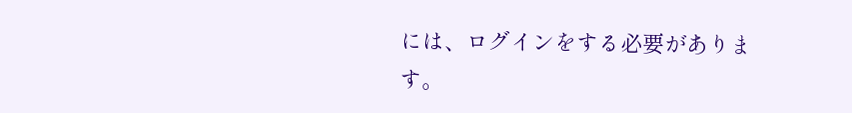には、ログインをする必要があります。